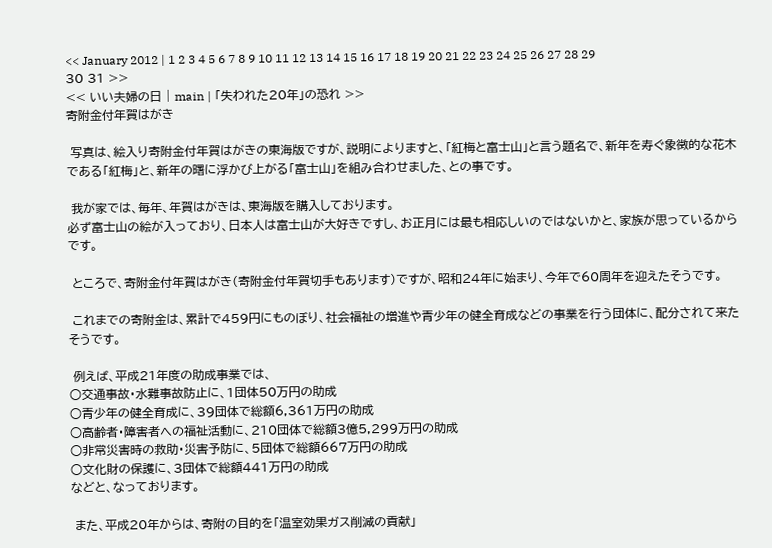<< January 2012 | 1 2 3 4 5 6 7 8 9 10 11 12 13 14 15 16 17 18 19 20 21 22 23 24 25 26 27 28 29 30 31 >>
<< いい夫婦の日 | main | 「失われた20年」の恐れ >>
寄附金付年賀はがき

 写真は、絵入り寄附金付年賀はがきの東海版ですが、説明によりますと、「紅梅と富士山」と言う題名で、新年を寿ぐ象徴的な花木である「紅梅」と、新年の曙に浮かび上がる「富士山」を組み合わせました、との事です。

 我が家では、毎年、年賀はがきは、東海版を購入しております。
必ず富士山の絵が入っており、日本人は富士山が大好きですし、お正月には最も相応しいのではないかと、家族が思っているからです。

 ところで、寄附金付年賀はがき(寄附金付年賀切手もあります)ですが、昭和24年に始まり、今年で60周年を迎えたそうです。

 これまでの寄附金は、累計で459円にものぼり、社会福祉の増進や青少年の健全育成などの事業を行う団体に、配分されて来たそうです。

 例えば、平成21年度の助成事業では、
○交通事故・水難事故防止に、1団体50万円の助成
○青少年の健全育成に、39団体で総額6,361万円の助成
○高齢者・障害者への福祉活動に、210団体で総額3億5,299万円の助成
○非常災害時の救助・災害予防に、5団体で総額667万円の助成
○文化財の保護に、3団体で総額441万円の助成
などと、なっております。

 また、平成20年からは、寄附の目的を「温室効果ガス削減の貢献」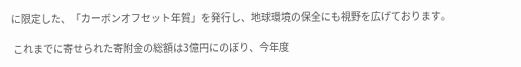に限定した、「カーボンオフセット年賀」を発行し、地球環境の保全にも視野を広げております。

 これまでに寄せられた寄附金の総額は3億円にのぼり、今年度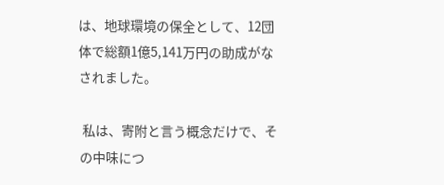は、地球環境の保全として、12団体で総額1億5,141万円の助成がなされました。

 私は、寄附と言う概念だけで、その中味につ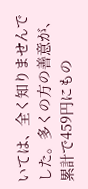いては、全く知りませんでした。多くの方の善意が、累計で459円にもの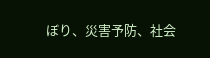ぼり、災害予防、社会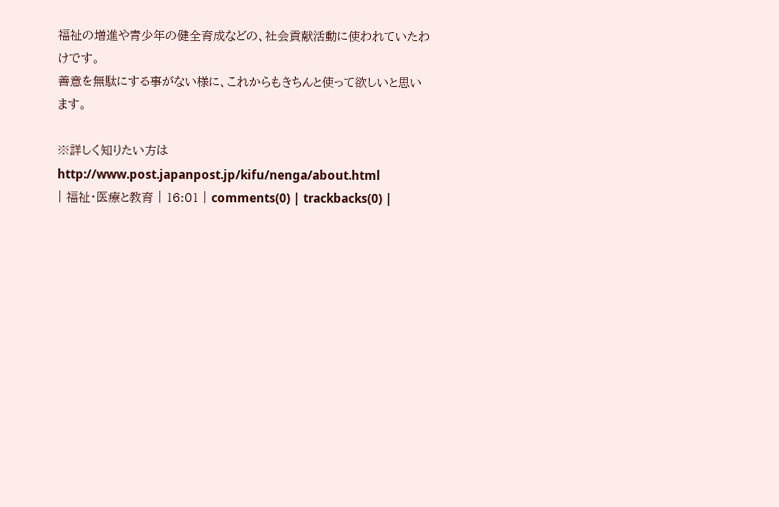福祉の増進や青少年の健全育成などの、社会貢献活動に使われていたわけです。
善意を無駄にする事がない様に、これからもきちんと使って欲しいと思います。

※詳しく知りたい方は
http://www.post.japanpost.jp/kifu/nenga/about.html
| 福祉・医療と教育 | 16:01 | comments(0) | trackbacks(0) |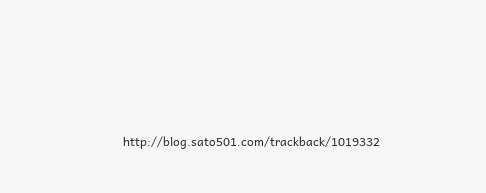http://blog.sato501.com/trackback/1019332